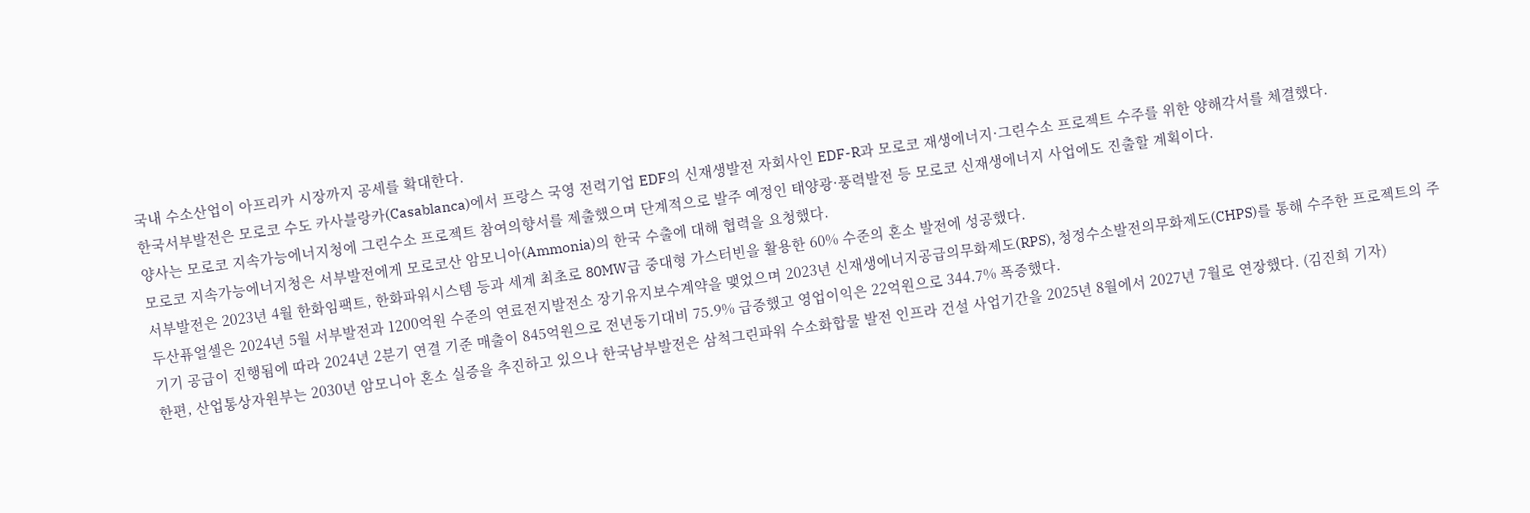국내 수소산업이 아프리카 시장까지 공세를 확대한다.
한국서부발전은 모로코 수도 카사블랑카(Casablanca)에서 프랑스 국영 전력기업 EDF의 신재생발전 자회사인 EDF-R과 모로코 재생에너지·그린수소 프로젝트 수주를 위한 양해각서를 체결했다.
양사는 모로코 지속가능에너지청에 그린수소 프로젝트 참여의향서를 제출했으며 단계적으로 발주 예정인 태양광·풍력발전 등 모로코 신재생에너지 사업에도 진출할 계획이다.
모로코 지속가능에너지청은 서부발전에게 모로코산 암모니아(Ammonia)의 한국 수출에 대해 협력을 요청했다.
서부발전은 2023년 4월 한화임팩트, 한화파워시스템 등과 세계 최초로 80MW급 중대형 가스터빈을 활용한 60% 수준의 혼소 발전에 성공했다.
두산퓨얼셀은 2024년 5월 서부발전과 1200억원 수준의 연료전지발전소 장기유지보수계약을 맺었으며 2023년 신재생에너지공급의무화제도(RPS), 청정수소발전의무화제도(CHPS)를 통해 수주한 프로젝트의 주기기 공급이 진행됨에 따라 2024년 2분기 연결 기준 매출이 845억원으로 전년동기대비 75.9% 급증했고 영업이익은 22억원으로 344.7% 폭증했다.
한편, 산업통상자원부는 2030년 암모니아 혼소 실증을 추진하고 있으나 한국남부발전은 삼척그린파워 수소화합물 발전 인프라 건설 사업기간을 2025년 8월에서 2027년 7월로 연장했다. (김진희 기자)